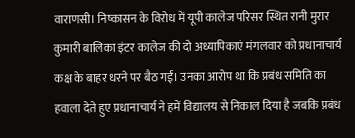वाराणसी। निष्कासन के विरोध में यूपी कालेज परिसर स्थित रानी मुरार कुमारी बालिका इंटर कालेज की दो अध्यापिकाएं मंगलवार को प्रधानाचार्य कक्ष के बाहर धरने पर बैठ गईं। उनका आरोप था कि प्रबंध समिति का हवाला देते हुए प्रधानाचार्य ने हमें विद्यालय से निकाल दिया है जबकि प्रबंध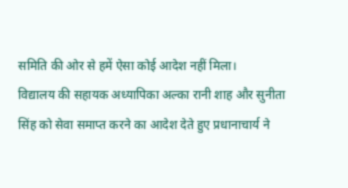समिति की ओर से हमें ऐसा कोई आदेश नहीं मिला।
विद्यालय की सहायक अध्यापिका अल्का रानी शाह और सुनीता सिंह को सेवा समाप्त करने का आदेश देते हुए प्रधानाचार्य ने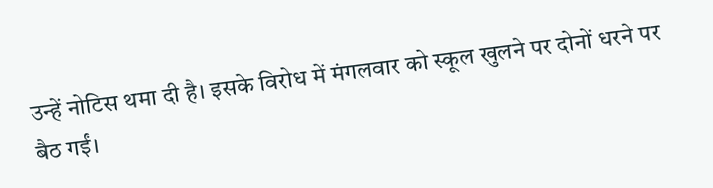उन्हें नोटिस थमा दी है। इसके विरोध में मंगलवार को स्कूल खुलने पर दोनों धरने पर बैठ गईं।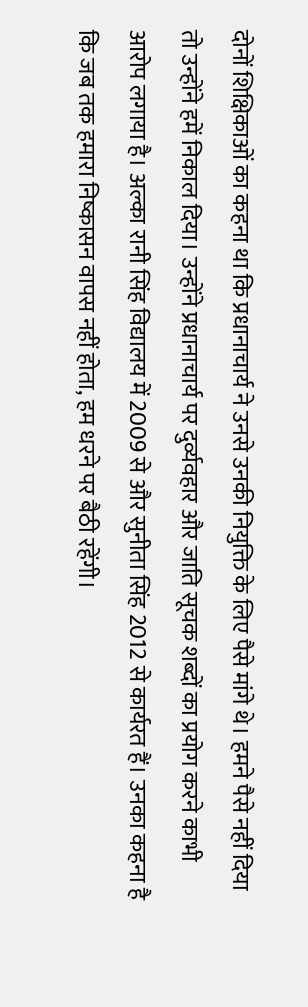दोनों शिक्षिकाओं का कहना था कि प्रधानाचार्य ने उनसे उनकी नियुक्ति के लिए पैसे मांगे थे। हमने पैसे नहीं दिया तो उन्होंने हमें निकाल दिया। उन्होंने प्रधानाचार्य पर दुर्व्यवहार और जाति सूचक शब्दों का प्रयोग करने काभी आरोप लगाया है। अल्का रानी सिंह विद्यालय में 2009 से और सुनीता सिंह 2012 से कार्यरत हैं। उनका कहना है कि जब तक हमारा निष्कासन वापस नहीं होता, हम धरने पर बैठी रहेंगी।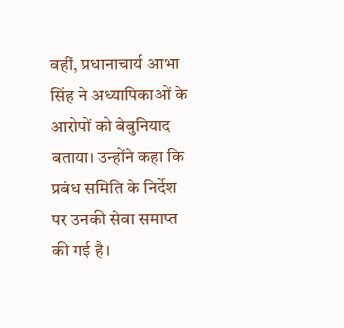वहीं, प्रधानाचार्य आभा सिंह ने अध्यापिकाओं के आरोपों को बेबुनियाद बताया। उन्होंने कहा कि प्रबंध समिति के निर्देश पर उनकी सेवा समाप्त की गई है।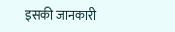इसकी जानकारी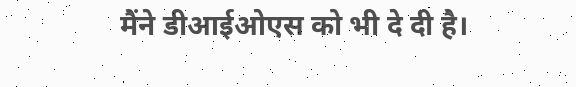मैंने डीआईओएस को भी दे दी है।